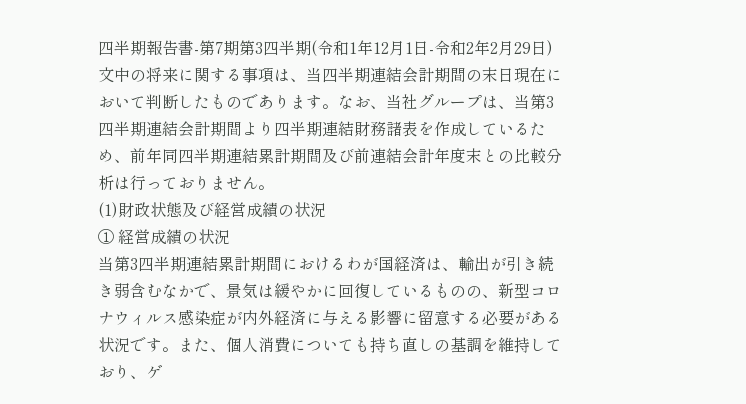四半期報告書-第7期第3四半期(令和1年12月1日-令和2年2月29日)
文中の将来に関する事項は、当四半期連結会計期間の末日現在において判断したものであります。なお、当社グループは、当第3四半期連結会計期間より四半期連結財務諸表を作成しているため、前年同四半期連結累計期間及び前連結会計年度末との比較分析は行っておりません。
(1)財政状態及び経営成績の状況
① 経営成績の状況
当第3四半期連結累計期間におけるわが国経済は、輸出が引き続き弱含むなかで、景気は緩やかに回復しているものの、新型コロナウィルス感染症が内外経済に与える影響に留意する必要がある状況です。また、個人消費についても持ち直しの基調を維持しており、ゲ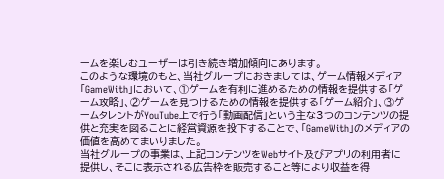ームを楽しむユーザーは引き続き増加傾向にあります。
このような環境のもと、当社グループにおきましては、ゲーム情報メディア「GameWith」において、①ゲームを有利に進めるための情報を提供する「ゲーム攻略」、②ゲームを見つけるための情報を提供する「ゲーム紹介」、③ゲームタレントがYouTube上で行う「動画配信」という主な3つのコンテンツの提供と充実を図ることに経営資源を投下することで、「GameWith」のメディアの価値を高めてまいりました。
当社グループの事業は、上記コンテンツをWebサイト及びアプリの利用者に提供し、そこに表示される広告枠を販売すること等により収益を得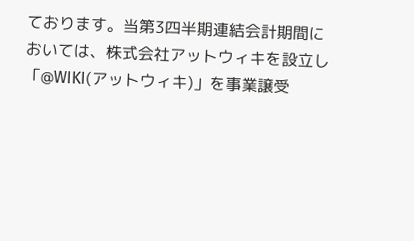ております。当第3四半期連結会計期間においては、株式会社アットウィキを設立し「@WIKI(アットウィキ)」を事業譲受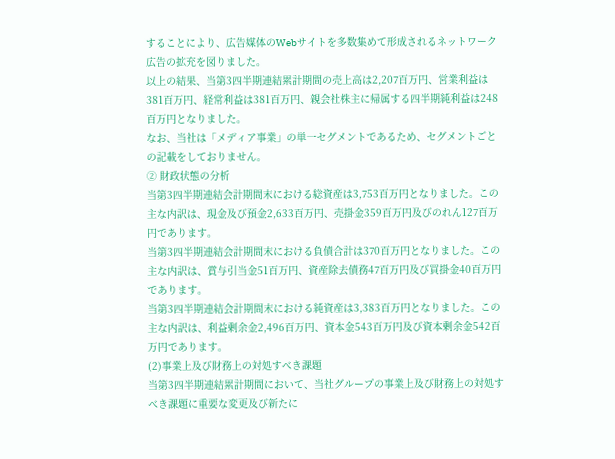することにより、広告媒体のWebサイトを多数集めて形成されるネットワーク広告の拡充を図りました。
以上の結果、当第3四半期連結累計期間の売上高は2,207百万円、営業利益は381百万円、経常利益は381百万円、親会社株主に帰属する四半期純利益は248百万円となりました。
なお、当社は「メディア事業」の単一セグメントであるため、セグメントごとの記載をしておりません。
② 財政状態の分析
当第3四半期連結会計期間末における総資産は3,753百万円となりました。この主な内訳は、現金及び預金2,633百万円、売掛金359百万円及びのれん127百万円であります。
当第3四半期連結会計期間末における負債合計は370百万円となりました。この主な内訳は、賞与引当金51百万円、資産除去債務47百万円及び買掛金40百万円であります。
当第3四半期連結会計期間末における純資産は3,383百万円となりました。この主な内訳は、利益剰余金2,496百万円、資本金543百万円及び資本剰余金542百万円であります。
(2)事業上及び財務上の対処すべき課題
当第3四半期連結累計期間において、当社グループの事業上及び財務上の対処すべき課題に重要な変更及び新たに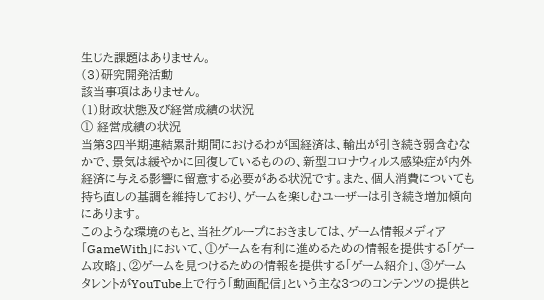生じた課題はありません。
(3)研究開発活動
該当事項はありません。
(1)財政状態及び経営成績の状況
① 経営成績の状況
当第3四半期連結累計期間におけるわが国経済は、輸出が引き続き弱含むなかで、景気は緩やかに回復しているものの、新型コロナウィルス感染症が内外経済に与える影響に留意する必要がある状況です。また、個人消費についても持ち直しの基調を維持しており、ゲームを楽しむユーザーは引き続き増加傾向にあります。
このような環境のもと、当社グループにおきましては、ゲーム情報メディア「GameWith」において、①ゲームを有利に進めるための情報を提供する「ゲーム攻略」、②ゲームを見つけるための情報を提供する「ゲーム紹介」、③ゲームタレントがYouTube上で行う「動画配信」という主な3つのコンテンツの提供と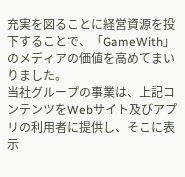充実を図ることに経営資源を投下することで、「GameWith」のメディアの価値を高めてまいりました。
当社グループの事業は、上記コンテンツをWebサイト及びアプリの利用者に提供し、そこに表示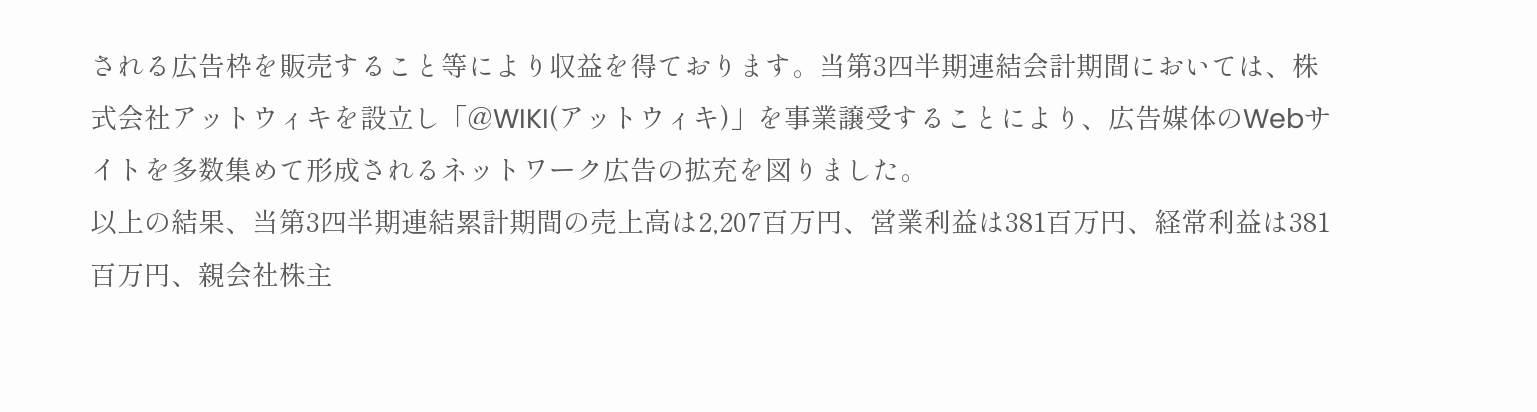される広告枠を販売すること等により収益を得ております。当第3四半期連結会計期間においては、株式会社アットウィキを設立し「@WIKI(アットウィキ)」を事業譲受することにより、広告媒体のWebサイトを多数集めて形成されるネットワーク広告の拡充を図りました。
以上の結果、当第3四半期連結累計期間の売上高は2,207百万円、営業利益は381百万円、経常利益は381百万円、親会社株主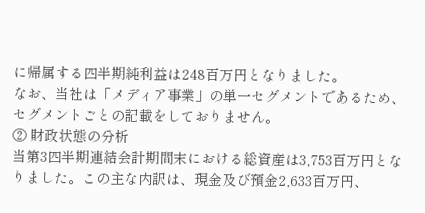に帰属する四半期純利益は248百万円となりました。
なお、当社は「メディア事業」の単一セグメントであるため、セグメントごとの記載をしておりません。
② 財政状態の分析
当第3四半期連結会計期間末における総資産は3,753百万円となりました。この主な内訳は、現金及び預金2,633百万円、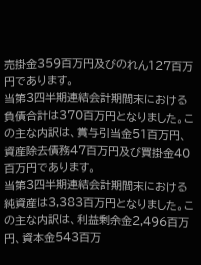売掛金359百万円及びのれん127百万円であります。
当第3四半期連結会計期間末における負債合計は370百万円となりました。この主な内訳は、賞与引当金51百万円、資産除去債務47百万円及び買掛金40百万円であります。
当第3四半期連結会計期間末における純資産は3,383百万円となりました。この主な内訳は、利益剰余金2,496百万円、資本金543百万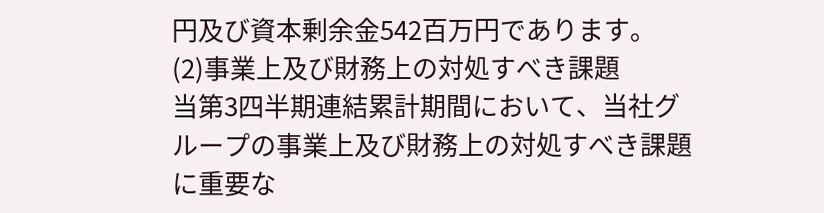円及び資本剰余金542百万円であります。
(2)事業上及び財務上の対処すべき課題
当第3四半期連結累計期間において、当社グループの事業上及び財務上の対処すべき課題に重要な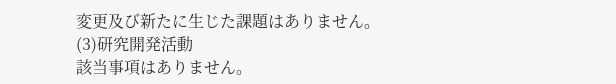変更及び新たに生じた課題はありません。
(3)研究開発活動
該当事項はありません。